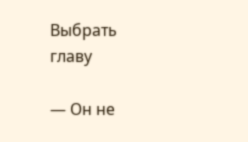Выбрать главу

— Он не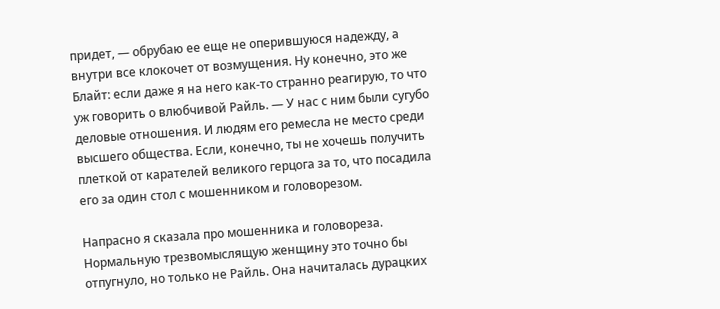придет, — обрубаю ее еще не оперившуюся надежду, а внутри все клокочет от возмущения. Ну конечно, это же Блайт: если даже я на него как-то странно реагирую, то что уж говорить о влюбчивой Райль. — У нас с ним были сугубо деловые отношения. И людям его ремесла не место среди высшего общества. Если, конечно, ты не хочешь получить плеткой от карателей великого герцога за то, что посадила его за один стол с мошенником и головорезом.

Напрасно я сказала про мошенника и головореза. Нормальную трезвомыслящую женщину это точно бы отпугнуло, но только не Райль. Она начиталась дурацких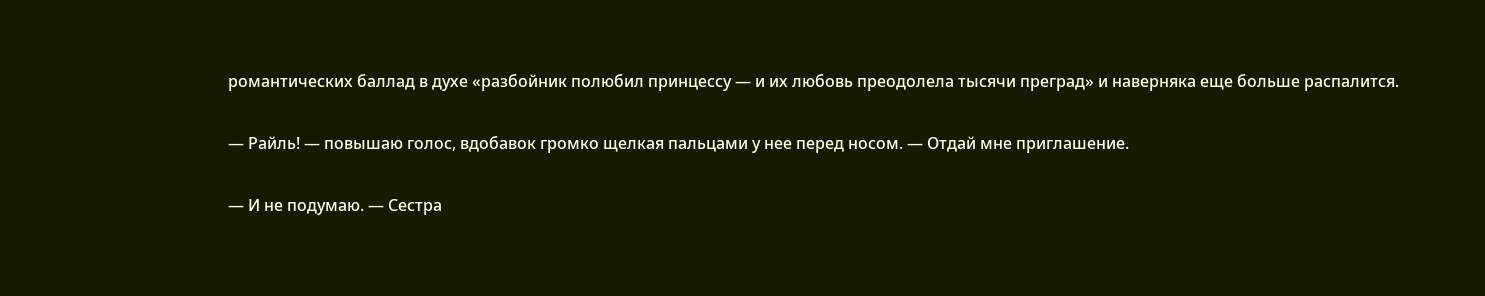романтических баллад в духе «разбойник полюбил принцессу — и их любовь преодолела тысячи преград» и наверняка еще больше распалится.

— Райль! — повышаю голос, вдобавок громко щелкая пальцами у нее перед носом. — Отдай мне приглашение.

— И не подумаю. — Сестра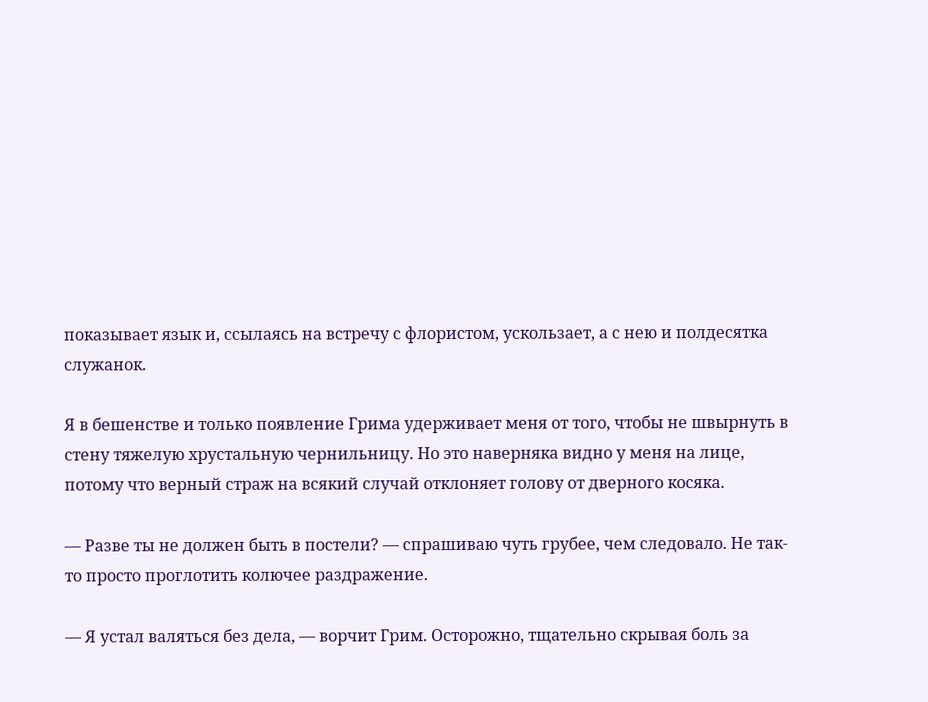показывает язык и, ссылаясь на встречу с флористом, ускользает, а с нею и полдесятка служанок.

Я в бешенстве и только появление Грима удерживает меня от того, чтобы не швырнуть в стену тяжелую хрустальную чернильницу. Но это наверняка видно у меня на лице, потому что верный страж на всякий случай отклоняет голову от дверного косяка.

— Разве ты не должен быть в постели? — спрашиваю чуть грубее, чем следовало. Не так-то просто проглотить колючее раздражение.

— Я устал валяться без дела, — ворчит Грим. Осторожно, тщательно скрывая боль за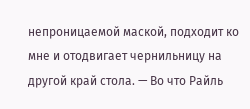непроницаемой маской, подходит ко мне и отодвигает чернильницу на другой край стола. — Во что Райль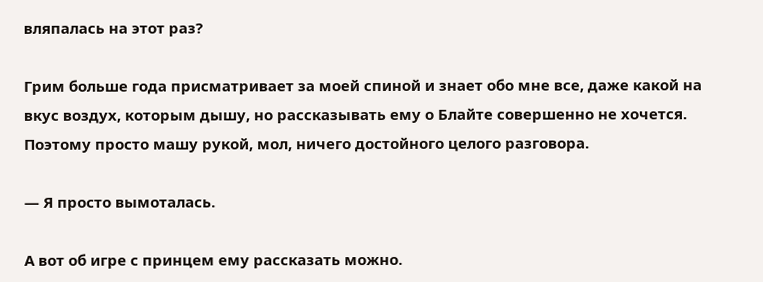вляпалась на этот раз?

Грим больше года присматривает за моей спиной и знает обо мне все, даже какой на вкус воздух, которым дышу, но рассказывать ему о Блайте совершенно не хочется. Поэтому просто машу рукой, мол, ничего достойного целого разговора.

— Я просто вымоталась.

А вот об игре с принцем ему рассказать можно.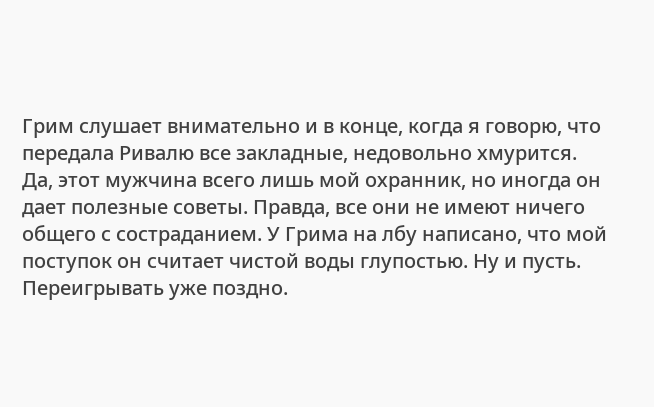Грим слушает внимательно и в конце, когда я говорю, что передала Ривалю все закладные, недовольно хмурится. Да, этот мужчина всего лишь мой охранник, но иногда он дает полезные советы. Правда, все они не имеют ничего общего с состраданием. У Грима на лбу написано, что мой поступок он считает чистой воды глупостью. Ну и пусть. Переигрывать уже поздно.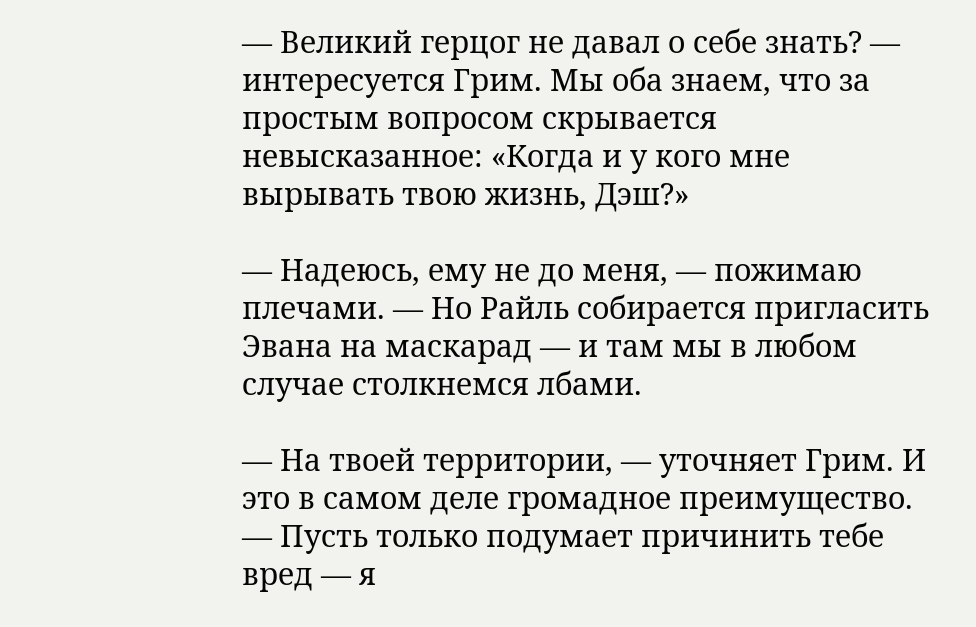— Великий герцог не давал о себе знать? — интересуется Грим. Мы оба знаем, что за простым вопросом скрывается невысказанное: «Когда и у кого мне вырывать твою жизнь, Дэш?»

— Надеюсь, ему не до меня, — пожимаю плечами. — Но Райль собирается пригласить Эвана на маскарад — и там мы в любом случае столкнемся лбами.

— На твоей территории, — уточняет Грим. И это в самом деле громадное преимущество. — Пусть только подумает причинить тебе вред — я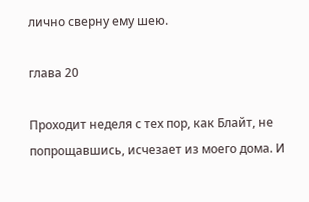лично сверну ему шею.

глава 20

Проходит неделя с тех пор, как Блайт, не попрощавшись, исчезает из моего дома. И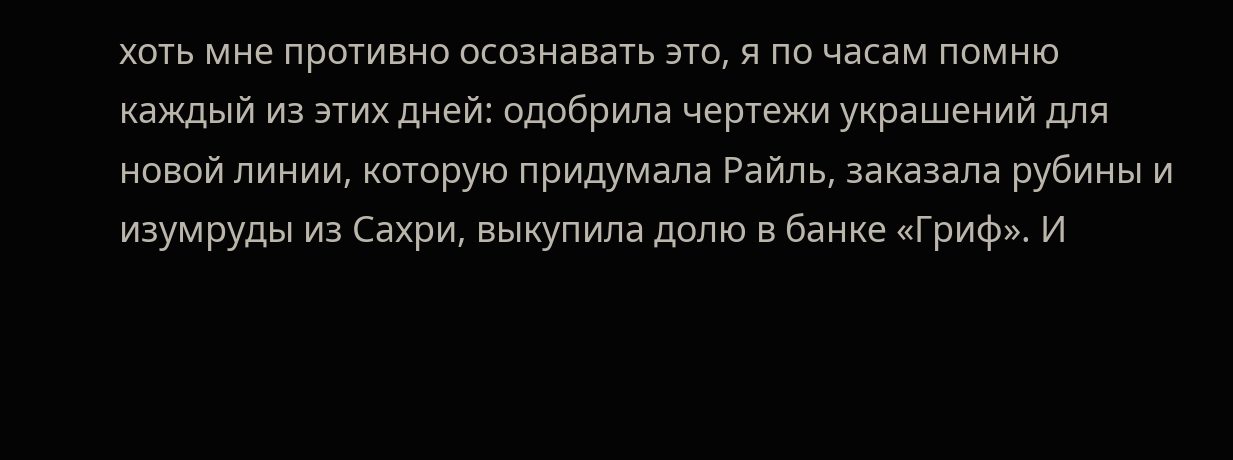хоть мне противно осознавать это, я по часам помню каждый из этих дней: одобрила чертежи украшений для новой линии, которую придумала Райль, заказала рубины и изумруды из Сахри, выкупила долю в банке «Гриф». И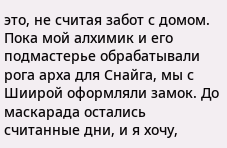это, не считая забот с домом. Пока мой алхимик и его подмастерье обрабатывали рога арха для Снайга, мы с Шиирой оформляли замок. До маскарада остались считанные дни, и я хочу,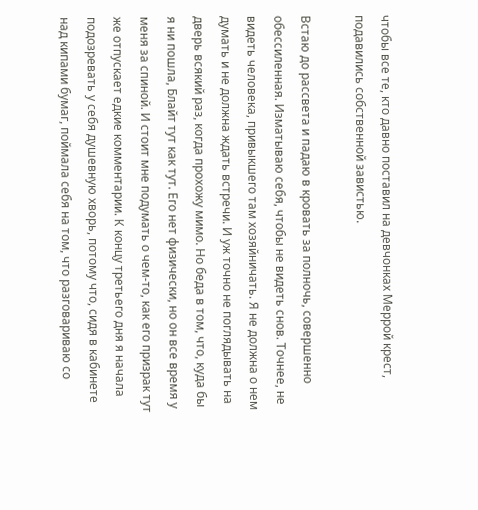чтобы все те, кто давно поставил на девчонках Меррой крест, подавились собственной завистью.

Встаю до рассвета и падаю в кровать за полночь, совершенно обессиленная. Изматываю себя, чтобы не видеть снов. Точнее, не видеть человека, привыкшего там хозяйничать. Я не должна о нем думать и не должна ждать встречи. И уж точно не поглядывать на дверь всякий раз, когда прохожу мимо. Но беда в том, что, куда бы я ни пошла, Блайт тут как тут. Его нет физически, но он все время у меня за спиной. И стоит мне подумать о чем-то, как его призрак тут же отпускает едкие комментарии. К концу третьего дня я начала подозревать у себя душевную хворь, потому что, сидя в кабинете над кипами бумаг, поймала себя на том, что разговариваю со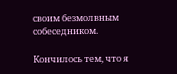своим безмолвным собеседником.

Кончилось тем, что я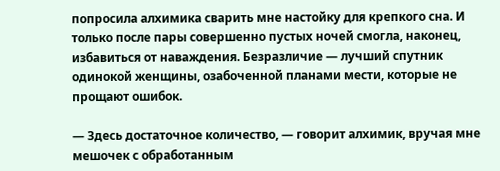попросила алхимика сварить мне настойку для крепкого сна. И только после пары совершенно пустых ночей смогла, наконец, избавиться от наваждения. Безразличие — лучший спутник одинокой женщины, озабоченной планами мести, которые не прощают ошибок.

— Здесь достаточное количество, — говорит алхимик, вручая мне мешочек с обработанным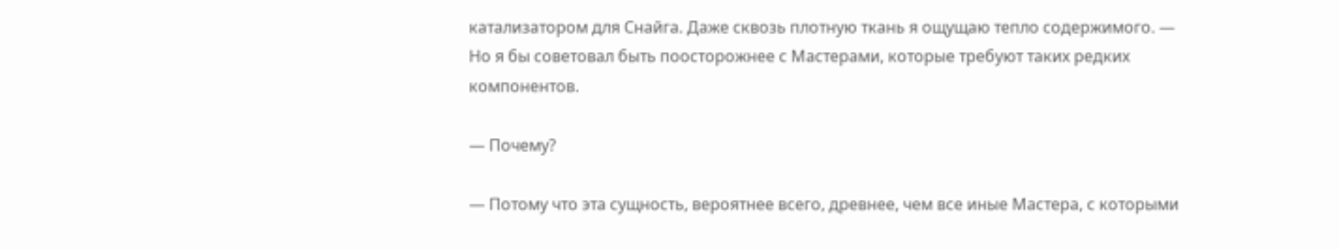катализатором для Снайга. Даже сквозь плотную ткань я ощущаю тепло содержимого. — Но я бы советовал быть поосторожнее с Мастерами, которые требуют таких редких компонентов.

— Почему?

— Потому что эта сущность, вероятнее всего, древнее, чем все иные Мастера, с которыми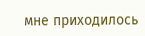мне приходилось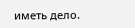иметь дело.